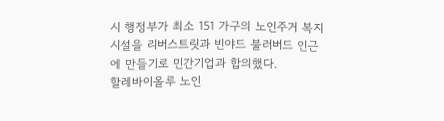시 행정부가 최소 151 가구의 노인주거 복지시설을 리버스트릿과 빈야드 불러버드 인근에 만들기로 민간기업과 합의했다.
할레바이올루 노인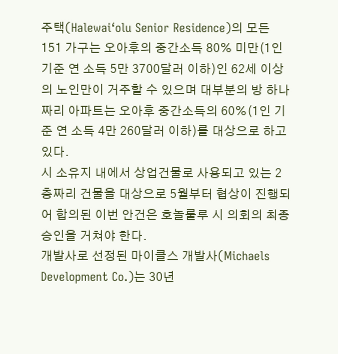주택(Halewai‘olu Senior Residence)의 모든 151 가구는 오아후의 중간소득 80% 미만(1인 기준 연 소득 5만 3700달러 이하)인 62세 이상의 노인만이 거주할 수 있으며 대부분의 방 하나짜리 아파트는 오아후 중간소득의 60%(1인 기준 연 소득 4만 260달러 이하)를 대상으로 하고 있다.
시 소유지 내에서 상업건물로 사용되고 있는 2층짜리 건물을 대상으로 5월부터 협상이 진행되어 합의된 이번 안건은 호놀룰루 시 의회의 최종 승인을 거쳐야 한다.
개발사로 선정된 마이클스 개발사(Michaels Development Co.)는 30년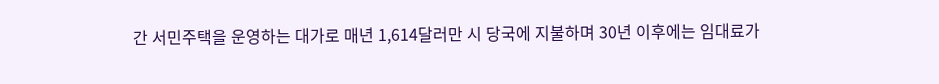간 서민주택을 운영하는 대가로 매년 1,614달러만 시 당국에 지불하며 30년 이후에는 임대료가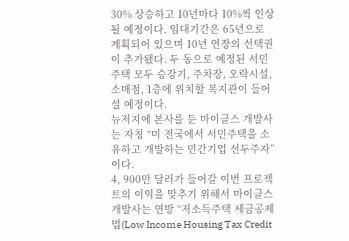30% 상승하고 10년마다 10%씩 인상될 예정이다. 임대기간은 65년으로 계획되어 있으며 10년 연장의 선택권이 추가됐다. 두 동으로 예정된 서민주택 모두 승강기, 주차장, 오락시설, 소매점, 1층에 위치할 복지관이 들어설 예정이다.
뉴저지에 본사를 둔 마이클스 개발사는 자칭 “미 전국에서 서민주택을 소유하고 개발하는 민간기업 선두주자”이다.
4, 900만 달러가 들어갈 이번 프로젝트의 이익을 맞추기 위해서 마이클스 개발사는 연방 “저소득주택 세금공제법(Low Income Housing Tax Credit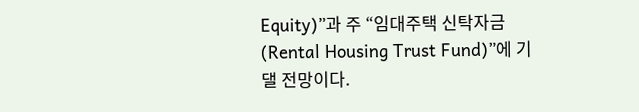Equity)”과 주 “임대주택 신탁자금(Rental Housing Trust Fund)”에 기댈 전망이다.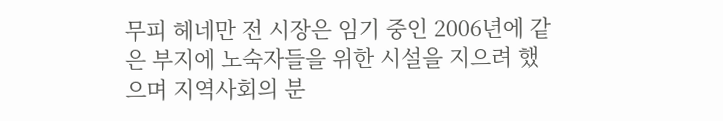무피 헤네만 전 시장은 임기 중인 2006년에 같은 부지에 노숙자들을 위한 시설을 지으려 했으며 지역사회의 분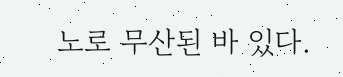노로 무산된 바 있다.